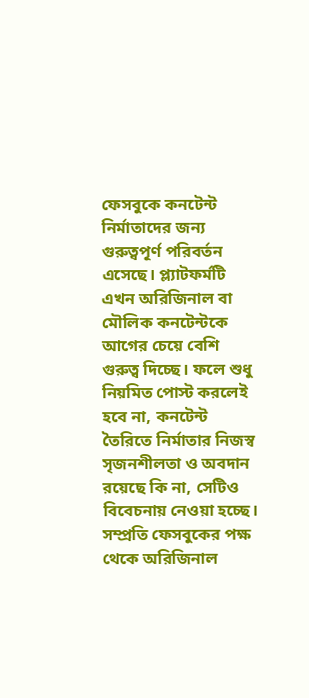ফেসবুকে কনটেন্ট নির্মাতাদের জন্য গুরুত্বপূর্ণ পরিবর্তন এসেছে। প্ল্যাটফর্মটি এখন অরিজিনাল বা মৌলিক কনটেন্টকে আগের চেয়ে বেশি গুরুত্ব দিচ্ছে। ফলে শুধু নিয়মিত পোস্ট করলেই হবে না, কনটেন্ট তৈরিতে নির্মাতার নিজস্ব সৃজনশীলতা ও অবদান রয়েছে কি না, সেটিও বিবেচনায় নেওয়া হচ্ছে।
সম্প্রতি ফেসবুকের পক্ষ থেকে অরিজিনাল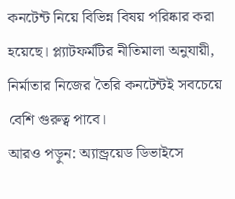কনটেন্ট নিয়ে বিভিন্ন বিষয় পরিষ্কার করা হয়েছে। প্ল্যাটফর্মটির নীতিমালা অনুযায়ী, নির্মাতার নিজের তৈরি কনটেন্টই সবচেয়ে বেশি গুরুত্ব পাবে।
আরও পড়ুন: অ্যান্ড্রয়েড ডিভাইসে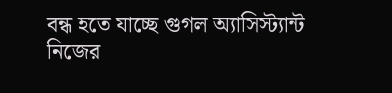বন্ধ হতে যাচ্ছে গুগল অ্যাসিস্ট্যান্ট
নিজের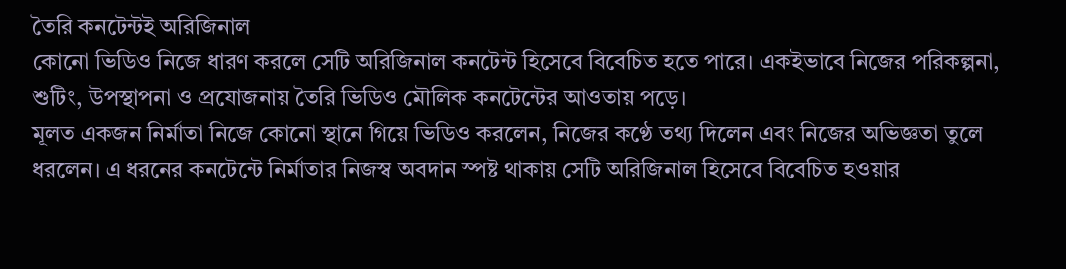তৈরি কনটেন্টই অরিজিনাল
কোনো ভিডিও নিজে ধারণ করলে সেটি অরিজিনাল কনটেন্ট হিসেবে বিবেচিত হতে পারে। একইভাবে নিজের পরিকল্পনা, শুটিং, উপস্থাপনা ও প্রযোজনায় তৈরি ভিডিও মৌলিক কনটেন্টের আওতায় পড়ে।
মূলত একজন নির্মাতা নিজে কোনো স্থানে গিয়ে ভিডিও করলেন, নিজের কণ্ঠে তথ্য দিলেন এবং নিজের অভিজ্ঞতা তুলে ধরলেন। এ ধরনের কনটেন্টে নির্মাতার নিজস্ব অবদান স্পষ্ট থাকায় সেটি অরিজিনাল হিসেবে বিবেচিত হওয়ার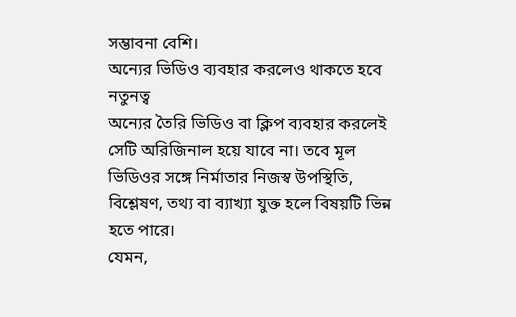সম্ভাবনা বেশি।
অন্যের ভিডিও ব্যবহার করলেও থাকতে হবে নতুনত্ব
অন্যের তৈরি ভিডিও বা ক্লিপ ব্যবহার করলেই সেটি অরিজিনাল হয়ে যাবে না। তবে মূল ভিডিওর সঙ্গে নির্মাতার নিজস্ব উপস্থিতি, বিশ্লেষণ, তথ্য বা ব্যাখ্যা যুক্ত হলে বিষয়টি ভিন্ন হতে পারে।
যেমন,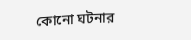কোনো ঘটনার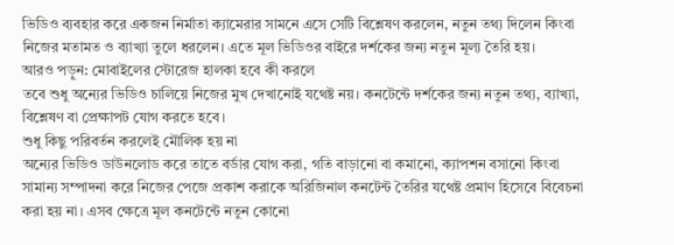ভিডিও ব্যবহার করে একজন নির্মাতা ক্যামেরার সামনে এসে সেটি বিশ্লেষণ করলেন, নতুন তথ্য দিলেন কিংবা নিজের মতামত ও ব্যাখ্যা তুলে ধরলেন। এতে মূল ভিডিওর বাইরে দর্শকের জন্য নতুন মূল্য তৈরি হয়।
আরও পড়ুন: মোবাইলের স্টোরেজ হালকা হবে কী করলে
তবে শুধু অন্যের ভিডিও চালিয়ে নিজের মুখ দেখানোই যথেষ্ট নয়। কনটেন্টে দর্শকের জন্য নতুন তথ্য, ব্যাখ্যা, বিশ্লেষণ বা প্রেক্ষাপট যোগ করতে হবে।
শুধু কিছু পরিবর্তন করলেই মৌলিক হয় না
অন্যের ভিডিও ডাউনলোড করে তাতে বর্ডার যোগ করা, গতি বাড়ানো বা কমানো, ক্যাপশন বসানো কিংবা সামান্য সম্পাদনা করে নিজের পেজে প্রকাশ করাকে অরিজিনাল কনটেন্ট তৈরির যথেষ্ট প্রমাণ হিসেবে বিবেচনা করা হয় না। এসব ক্ষেত্রে মূল কনটেন্টে নতুন কোনো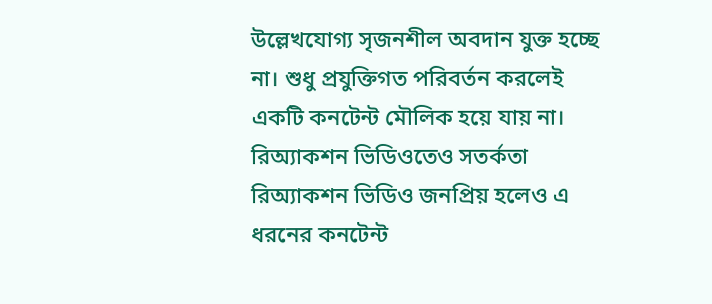উল্লেখযোগ্য সৃজনশীল অবদান যুক্ত হচ্ছে না। শুধু প্রযুক্তিগত পরিবর্তন করলেই একটি কনটেন্ট মৌলিক হয়ে যায় না।
রিঅ্যাকশন ভিডিওতেও সতর্কতা
রিঅ্যাকশন ভিডিও জনপ্রিয় হলেও এ ধরনের কনটেন্ট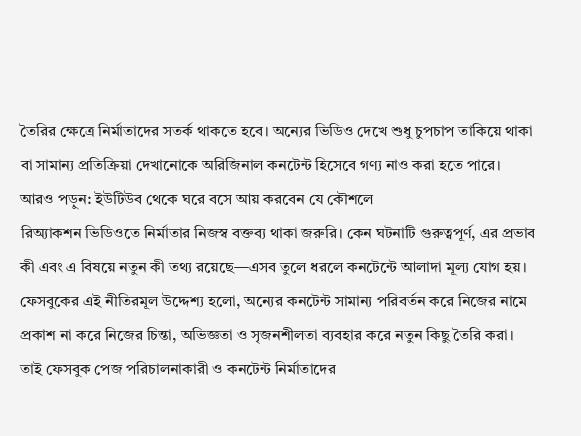তৈরির ক্ষেত্রে নির্মাতাদের সতর্ক থাকতে হবে। অন্যের ভিডিও দেখে শুধু চুপচাপ তাকিয়ে থাকা বা সামান্য প্রতিক্রিয়া দেখানোকে অরিজিনাল কনটেন্ট হিসেবে গণ্য নাও করা হতে পারে।
আরও পড়ুন: ইউটিউব থেকে ঘরে বসে আয় করবেন যে কৌশলে
রিঅ্যাকশন ভিডিওতে নির্মাতার নিজস্ব বক্তব্য থাকা জরুরি। কেন ঘটনাটি গুরুত্বপূর্ণ, এর প্রভাব কী এবং এ বিষয়ে নতুন কী তথ্য রয়েছে—এসব তুলে ধরলে কনটেন্টে আলাদা মূল্য যোগ হয়।
ফেসবুকের এই নীতিরমূল উদ্দেশ্য হলো, অন্যের কনটেন্ট সামান্য পরিবর্তন করে নিজের নামে প্রকাশ না করে নিজের চিন্তা, অভিজ্ঞতা ও সৃজনশীলতা ব্যবহার করে নতুন কিছু তৈরি করা।
তাই ফেসবুক পেজ পরিচালনাকারী ও কনটেন্ট নির্মাতাদের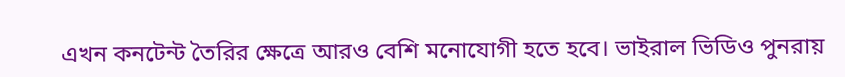এখন কনটেন্ট তৈরির ক্ষেত্রে আরও বেশি মনোযোগী হতে হবে। ভাইরাল ভিডিও পুনরায়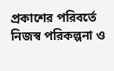প্রকাশের পরিবর্তে নিজস্ব পরিকল্পনা ও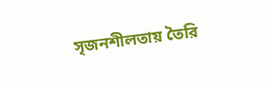সৃজনশীলতায় তৈরি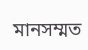মানসম্মত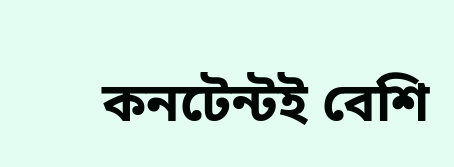কনটেন্টই বেশি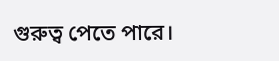গুরুত্ব পেতে পারে।